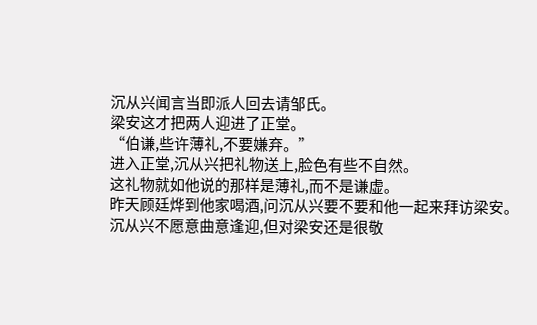沉从兴闻言当即派人回去请邹氏。
梁安这才把两人迎进了正堂。
“伯谦,些许薄礼,不要嫌弃。”
进入正堂,沉从兴把礼物送上,脸色有些不自然。
这礼物就如他说的那样是薄礼,而不是谦虚。
昨天顾廷烨到他家喝酒,问沉从兴要不要和他一起来拜访梁安。
沉从兴不愿意曲意逢迎,但对梁安还是很敬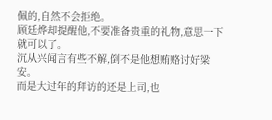佩的,自然不会拒绝。
顾廷烨却提醒他,不要准备贵重的礼物,意思一下就可以了。
沉从兴闻言有些不解,倒不是他想贿赂讨好梁安。
而是大过年的拜访的还是上司,也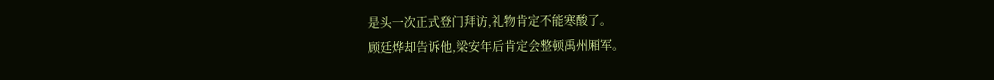是头一次正式登门拜访,礼物肯定不能寒酸了。
顾廷烨却告诉他,梁安年后肯定会整顿禹州厢军。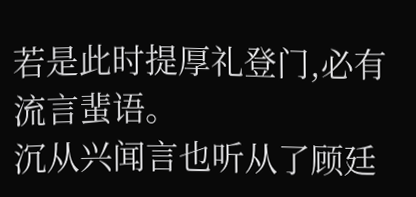若是此时提厚礼登门,必有流言蜚语。
沉从兴闻言也听从了顾廷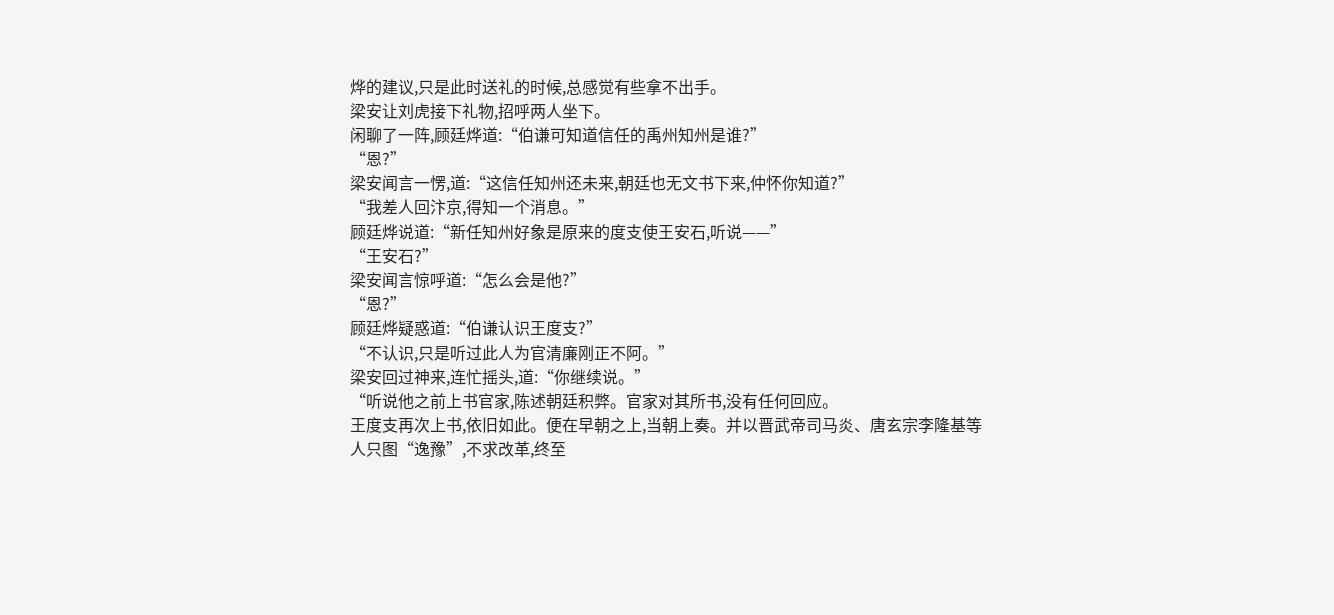烨的建议,只是此时送礼的时候,总感觉有些拿不出手。
梁安让刘虎接下礼物,招呼两人坐下。
闲聊了一阵,顾廷烨道:“伯谦可知道信任的禹州知州是谁?”
“恩?”
梁安闻言一愣,道:“这信任知州还未来,朝廷也无文书下来,仲怀你知道?”
“我差人回汴京,得知一个消息。”
顾廷烨说道:“新任知州好象是原来的度支使王安石,听说——”
“王安石?”
梁安闻言惊呼道:“怎么会是他?”
“恩?”
顾廷烨疑惑道:“伯谦认识王度支?”
“不认识,只是听过此人为官清廉刚正不阿。”
梁安回过神来,连忙摇头,道:“你继续说。”
“听说他之前上书官家,陈述朝廷积弊。官家对其所书,没有任何回应。
王度支再次上书,依旧如此。便在早朝之上,当朝上奏。并以晋武帝司马炎、唐玄宗李隆基等人只图“逸豫”,不求改革,终至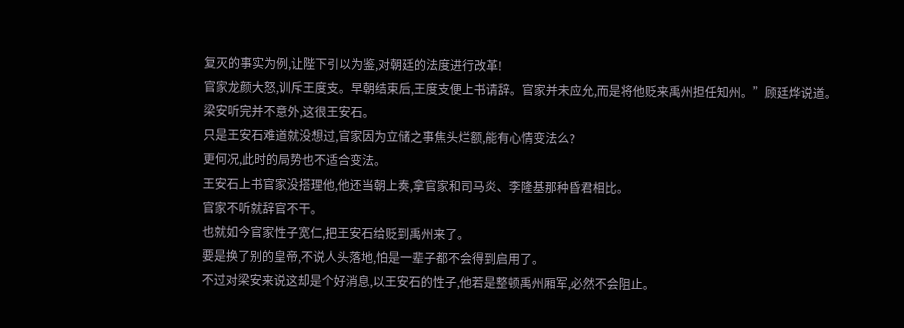复灭的事实为例,让陛下引以为鉴,对朝廷的法度进行改革!
官家龙颜大怒,训斥王度支。早朝结束后,王度支便上书请辞。官家并未应允,而是将他贬来禹州担任知州。”顾廷烨说道。
梁安听完并不意外,这很王安石。
只是王安石难道就没想过,官家因为立储之事焦头烂额,能有心情变法么?
更何况,此时的局势也不适合变法。
王安石上书官家没搭理他,他还当朝上奏,拿官家和司马炎、李隆基那种昏君相比。
官家不听就辞官不干。
也就如今官家性子宽仁,把王安石给贬到禹州来了。
要是换了别的皇帝,不说人头落地,怕是一辈子都不会得到启用了。
不过对梁安来说这却是个好消息,以王安石的性子,他若是整顿禹州厢军,必然不会阻止。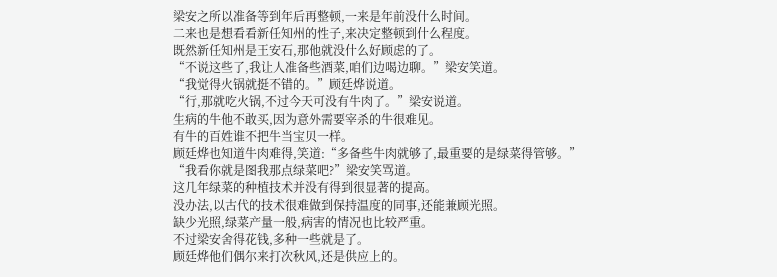梁安之所以准备等到年后再整顿,一来是年前没什么时间。
二来也是想看看新任知州的性子,来决定整顿到什么程度。
既然新任知州是王安石,那他就没什么好顾虑的了。
“不说这些了,我让人准备些酒菜,咱们边喝边聊。”梁安笑道。
“我觉得火锅就挺不错的。”顾廷烨说道。
“行,那就吃火锅,不过今天可没有牛肉了。”梁安说道。
生病的牛他不敢买,因为意外需要宰杀的牛很难见。
有牛的百姓谁不把牛当宝贝一样。
顾廷烨也知道牛肉难得,笑道:“多备些牛肉就够了,最重要的是绿菜得管够。”
“我看你就是图我那点绿菜吧?”梁安笑骂道。
这几年绿菜的种植技术并没有得到很显著的提高。
没办法,以古代的技术很难做到保持温度的同事,还能兼顾光照。
缺少光照,绿菜产量一般,病害的情况也比较严重。
不过梁安舍得花钱,多种一些就是了。
顾廷烨他们偶尔来打次秋风,还是供应上的。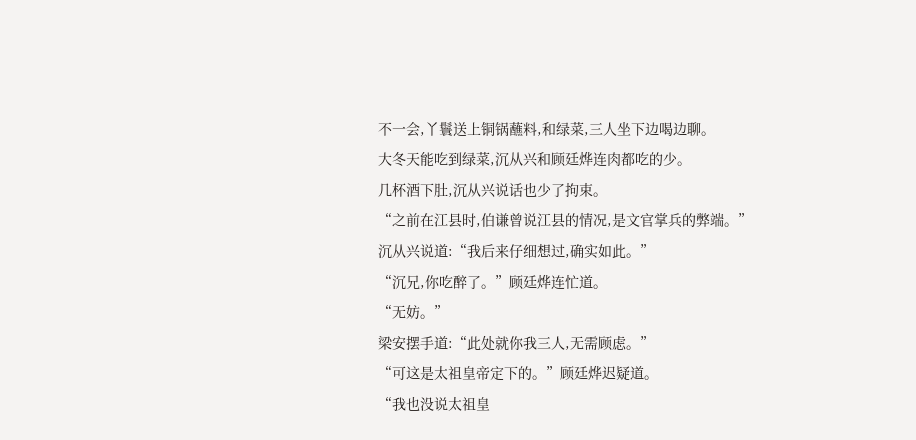不一会,丫鬟送上铜锅蘸料,和绿菜,三人坐下边喝边聊。
大冬天能吃到绿菜,沉从兴和顾廷烨连肉都吃的少。
几杯酒下肚,沉从兴说话也少了拘束。
“之前在江县时,伯谦曾说江县的情况,是文官掌兵的弊端。”
沉从兴说道:“我后来仔细想过,确实如此。”
“沉兄,你吃醉了。”顾廷烨连忙道。
“无妨。”
梁安摆手道:“此处就你我三人,无需顾虑。”
“可这是太祖皇帝定下的。”顾廷烨迟疑道。
“我也没说太祖皇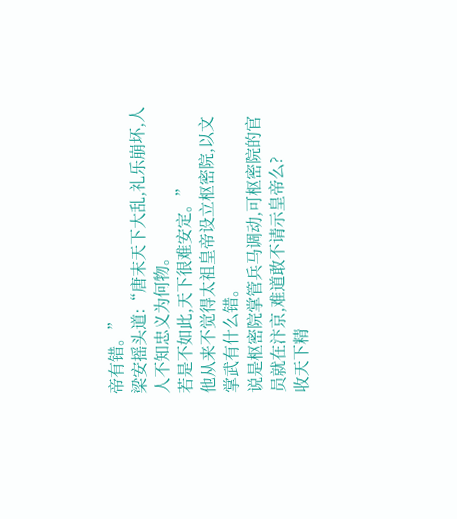帝有错。”
梁安摇头道:“唐末天下大乱,礼乐崩坏,人人不知忠义为何物。
若是不如此,天下很难安定。”
他从来不觉得太祖皇帝设立枢密院,以文掌武有什么错。
说是枢密院掌管兵马调动,可枢密院的官员就在汴京,难道敢不请示皇帝么?
收天下精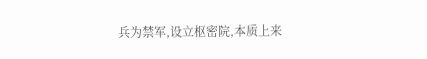兵为禁军,设立枢密院,本质上来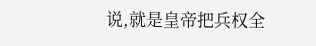说,就是皇帝把兵权全